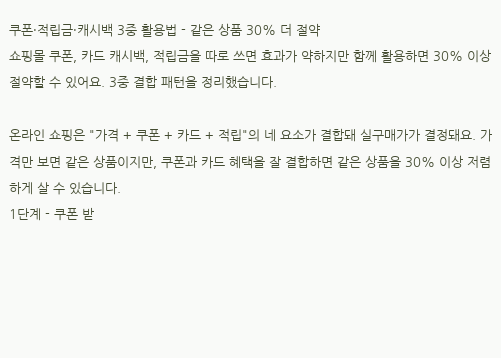쿠폰·적립금·캐시백 3중 활용법 - 같은 상품 30% 더 절약
쇼핑몰 쿠폰, 카드 캐시백, 적립금을 따로 쓰면 효과가 약하지만 함께 활용하면 30% 이상 절약할 수 있어요. 3중 결합 패턴을 정리했습니다.

온라인 쇼핑은 "가격 + 쿠폰 + 카드 + 적립"의 네 요소가 결합돼 실구매가가 결정돼요. 가격만 보면 같은 상품이지만, 쿠폰과 카드 혜택을 잘 결합하면 같은 상품을 30% 이상 저렴하게 살 수 있습니다.
1단계 - 쿠폰 받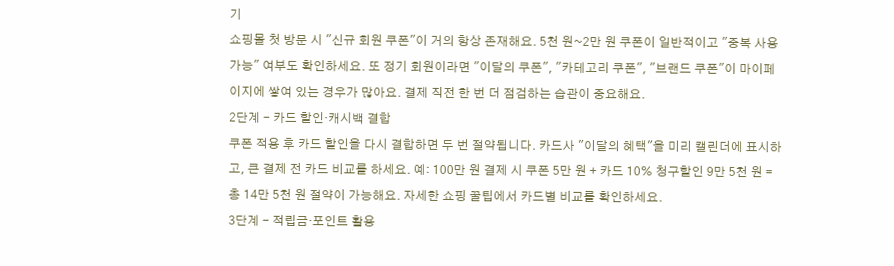기
쇼핑몰 첫 방문 시 "신규 회원 쿠폰"이 거의 항상 존재해요. 5천 원~2만 원 쿠폰이 일반적이고 "중복 사용 가능" 여부도 확인하세요. 또 정기 회원이라면 "이달의 쿠폰", "카테고리 쿠폰", "브랜드 쿠폰"이 마이페이지에 쌓여 있는 경우가 많아요. 결제 직전 한 번 더 점검하는 습관이 중요해요.
2단계 - 카드 할인·캐시백 결합
쿠폰 적용 후 카드 할인을 다시 결합하면 두 번 절약됩니다. 카드사 "이달의 혜택"을 미리 캘린더에 표시하고, 큰 결제 전 카드 비교를 하세요. 예: 100만 원 결제 시 쿠폰 5만 원 + 카드 10% 청구할인 9만 5천 원 = 총 14만 5천 원 절약이 가능해요. 자세한 쇼핑 꿀팁에서 카드별 비교를 확인하세요.
3단계 - 적립금·포인트 활용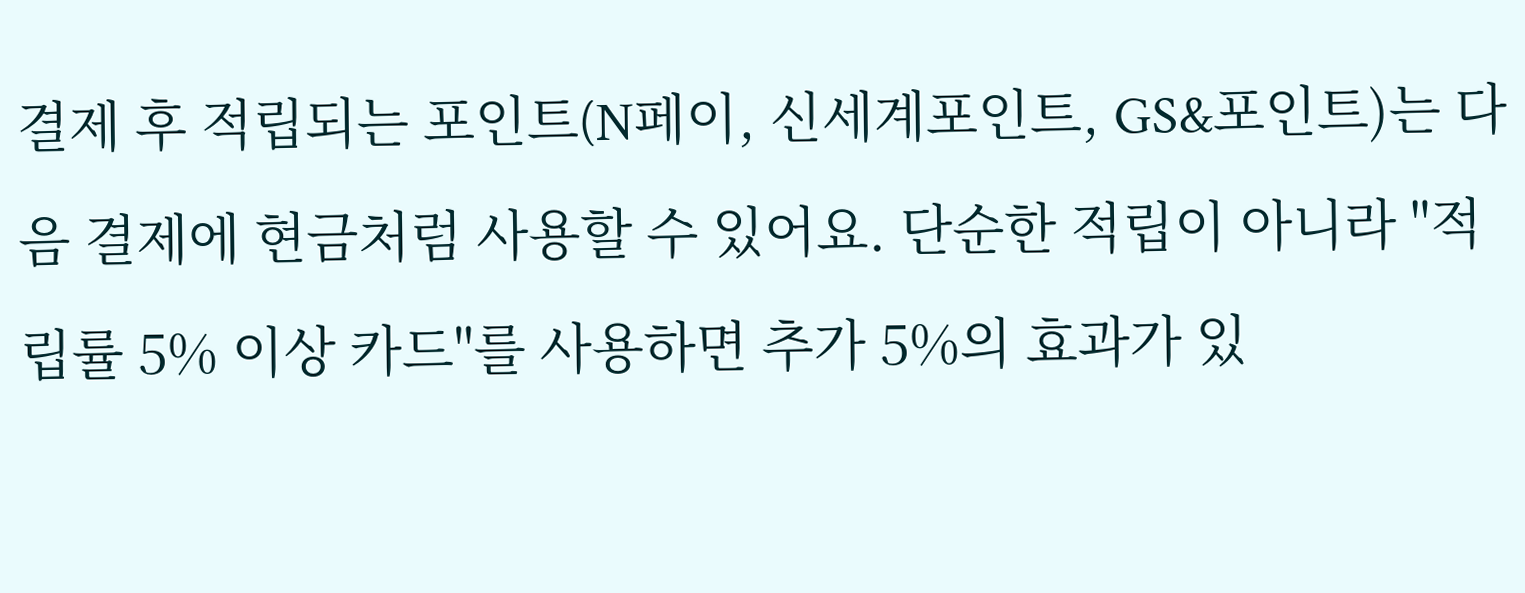결제 후 적립되는 포인트(N페이, 신세계포인트, GS&포인트)는 다음 결제에 현금처럼 사용할 수 있어요. 단순한 적립이 아니라 "적립률 5% 이상 카드"를 사용하면 추가 5%의 효과가 있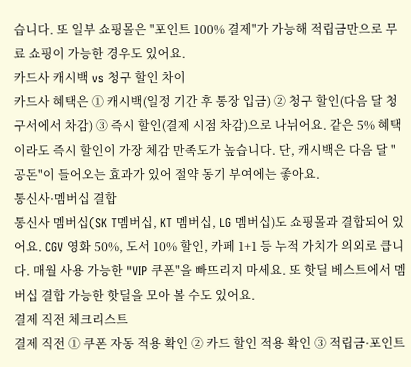습니다. 또 일부 쇼핑몰은 "포인트 100% 결제"가 가능해 적립금만으로 무료 쇼핑이 가능한 경우도 있어요.
카드사 캐시백 vs 청구 할인 차이
카드사 혜택은 ① 캐시백(일정 기간 후 통장 입금) ② 청구 할인(다음 달 청구서에서 차감) ③ 즉시 할인(결제 시점 차감)으로 나뉘어요. 같은 5% 혜택이라도 즉시 할인이 가장 체감 만족도가 높습니다. 단, 캐시백은 다음 달 "공돈"이 들어오는 효과가 있어 절약 동기 부여에는 좋아요.
통신사·멤버십 결합
통신사 멤버십(SK T멤버십, KT 멤버십, LG 멤버십)도 쇼핑몰과 결합되어 있어요. CGV 영화 50%, 도서 10% 할인, 카페 1+1 등 누적 가치가 의외로 큽니다. 매월 사용 가능한 "VIP 쿠폰"을 빠뜨리지 마세요. 또 핫딜 베스트에서 멤버십 결합 가능한 핫딜을 모아 볼 수도 있어요.
결제 직전 체크리스트
결제 직전 ① 쿠폰 자동 적용 확인 ② 카드 할인 적용 확인 ③ 적립금·포인트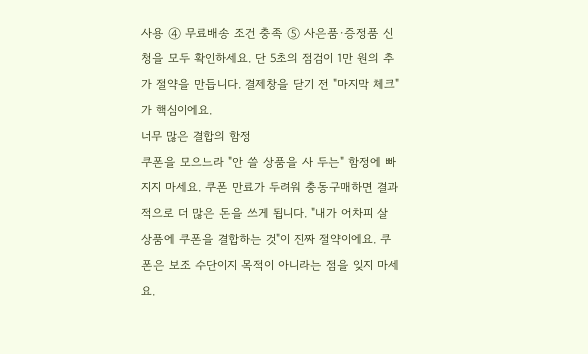사용 ④ 무료배송 조건 충족 ⑤ 사은품·증정품 신청을 모두 확인하세요. 단 5초의 점검이 1만 원의 추가 절약을 만듭니다. 결제창을 닫기 전 "마지막 체크"가 핵심이에요.
너무 많은 결합의 함정
쿠폰을 모으느라 "안 쓸 상품을 사 두는" 함정에 빠지지 마세요. 쿠폰 만료가 두려워 충동구매하면 결과적으로 더 많은 돈을 쓰게 됩니다. "내가 어차피 살 상품에 쿠폰을 결합하는 것"이 진짜 절약이에요. 쿠폰은 보조 수단이지 목적이 아니라는 점을 잊지 마세요.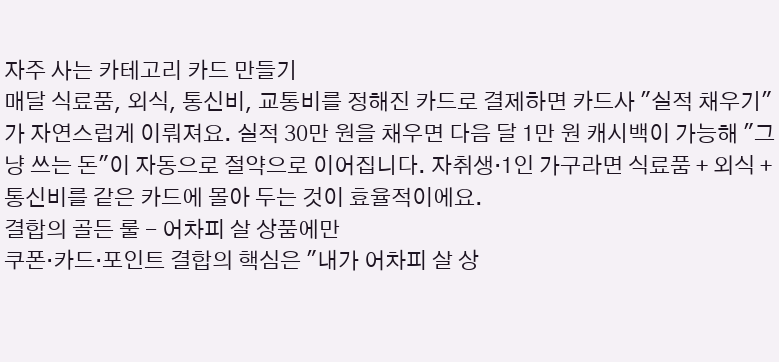자주 사는 카테고리 카드 만들기
매달 식료품, 외식, 통신비, 교통비를 정해진 카드로 결제하면 카드사 "실적 채우기"가 자연스럽게 이뤄져요. 실적 30만 원을 채우면 다음 달 1만 원 캐시백이 가능해 "그냥 쓰는 돈"이 자동으로 절약으로 이어집니다. 자취생·1인 가구라면 식료품 + 외식 + 통신비를 같은 카드에 몰아 두는 것이 효율적이에요.
결합의 골든 룰 - 어차피 살 상품에만
쿠폰·카드·포인트 결합의 핵심은 "내가 어차피 살 상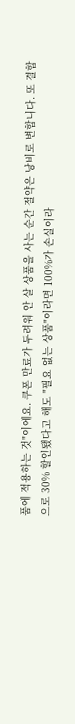품에 적용하는 것"이에요. 쿠폰 만료가 두려워 안 살 상품을 사는 순간 절약은 낭비로 변합니다. 또 결합으로 30% 할인됐다고 해도 "필요 없는 상품"이라면 100%가 손실이라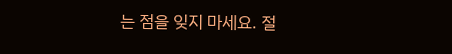는 점을 잊지 마세요. 절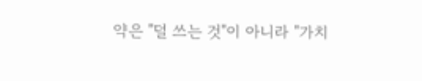약은 "덜 쓰는 것"이 아니라 "가치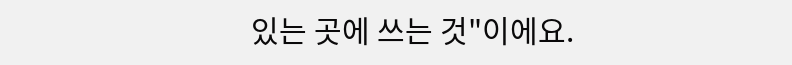있는 곳에 쓰는 것"이에요.